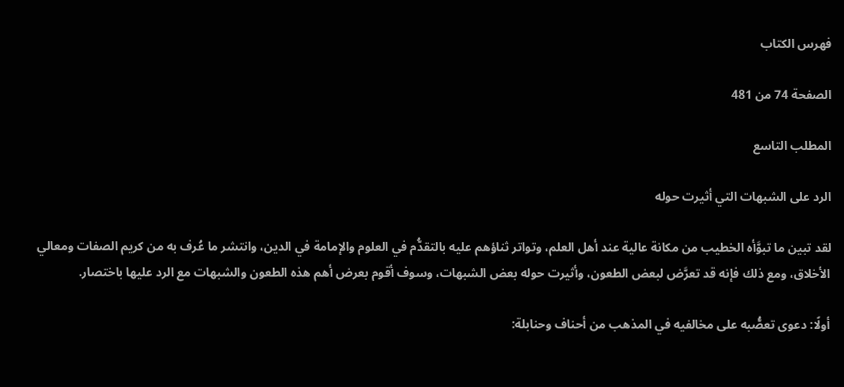فهرس الكتاب

الصفحة 74 من 481

المطلب التاسع

الرد على الشبهات التي أثيرت حوله

لقد تبين ما تبوَّأه الخطيب من مكانة عالية عند أهل العلم، وتواتر ثناؤهم عليه بالتقدُّم في العلوم والإمامة في الدين، وانتشر ما عُرف به من كريم الصفات ومعالي الأخلاق، ومع ذلك فإنه قد تعرَّض لبعض الطعون، وأثيرت حوله بعض الشبهات، وسوف أقوم بعرض أهم هذه الطعون والشبهات مع الرد عليها باختصار.

أولًا: دعوى تعصُّبه على مخالفيه في المذهب من أحناف وحنابلة: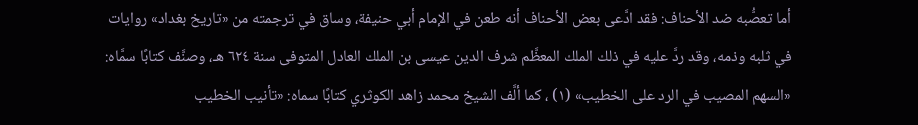أما تعصُّبه ضد الأحناف: فقد ادَّعى بعض الأحناف أنه طعن في الإمام أبي حنيفة، وساق في ترجمته من «تاريخ بغداد» روايات في ثلبه وذمه، وقد ردَّ عليه في ذلك الملك المعظَّم شرف الدين عيسى بن الملك العادل المتوفى سنة ٦٢٤ هـ، وصنَّف كتابًا سمَّاه: «السهم المصيب في الرد على الخطيب» (١) ، كما ألَّف الشيخ محمد زاهد الكوثري كتابًا سماه: «تأنيب الخطيب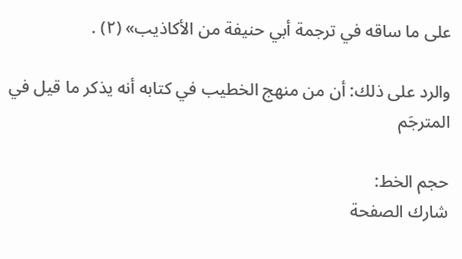على ما ساقه في ترجمة أبي حنيفة من الأكاذيب» (٢) .

والرد على ذلك: أن من منهج الخطيب في كتابه أنه يذكر ما قيل في المترجَم

حجم الخط:
شارك الصفحة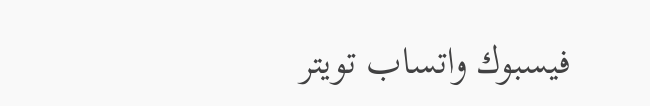فيسبوك واتساب تويتر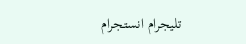تليجرام انستجرام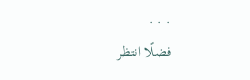. . .
فضلًا انتظر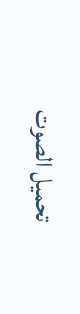تحميل الصوت